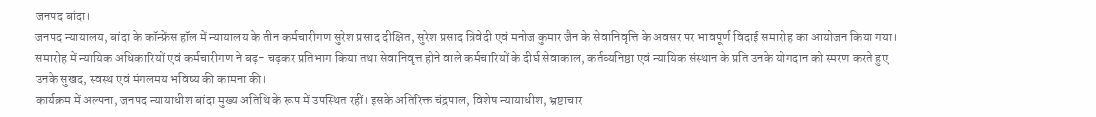जनपद बांदा।
जनपद न्यायालय, बांदा के कॉन्फ्रेंस हॉल में न्यायालय के तीन कर्मचारीगण सुरेश प्रसाद दीक्षित, सुरेश प्रसाद त्रिवेदी एवं मनोज कुमार जैन के सेवानिवृत्ति के अवसर पर भावपूर्ण विदाई समारोह का आयोजन किया गया। समारोह में न्यायिक अधिकारियों एवं कर्मचारीगण ने बढ़- चढ़कर प्रतिभाग किया तथा सेवानिवृत्त होने वाले कर्मचारियों के दीर्घ सेवाकाल, कर्तव्यनिष्ठा एवं न्यायिक संस्थान के प्रति उनके योगदान को स्मरण करते हुए उनके सुखद, स्वस्थ एवं मंगलमय भविष्य की कामना की।
कार्यक्रम में अल्पना, जनपद न्यायाधीश बांदा मुख्य अतिथि के रूप में उपस्थित रहीं। इसके अतिरिक्त चंद्रपाल, विशेष न्यायाधीश, भ्रष्टाचार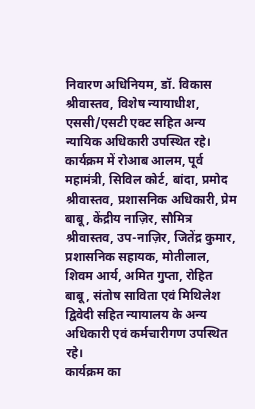निवारण अधिनियम, डॉ. विकास श्रीवास्तव, विशेष न्यायाधीश, एससी/एसटी एक्ट सहित अन्य न्यायिक अधिकारी उपस्थित रहे। कार्यक्रम में रोआब आलम, पूर्व महामंत्री, सिविल कोर्ट, बांदा, प्रमोद श्रीवास्तव, प्रशासनिक अधिकारी, प्रेम बाबू, केंद्रीय नाज़िर, सौमित्र श्रीवास्तव, उप-नाज़िर, जितेंद्र कुमार, प्रशासनिक सहायक, मोतीलाल, शिवम आर्य, अमित गुप्ता, रोहित बाबू, संतोष साविता एवं मिथिलेश द्विवेदी सहित न्यायालय के अन्य अधिकारी एवं कर्मचारीगण उपस्थित रहे।
कार्यक्रम का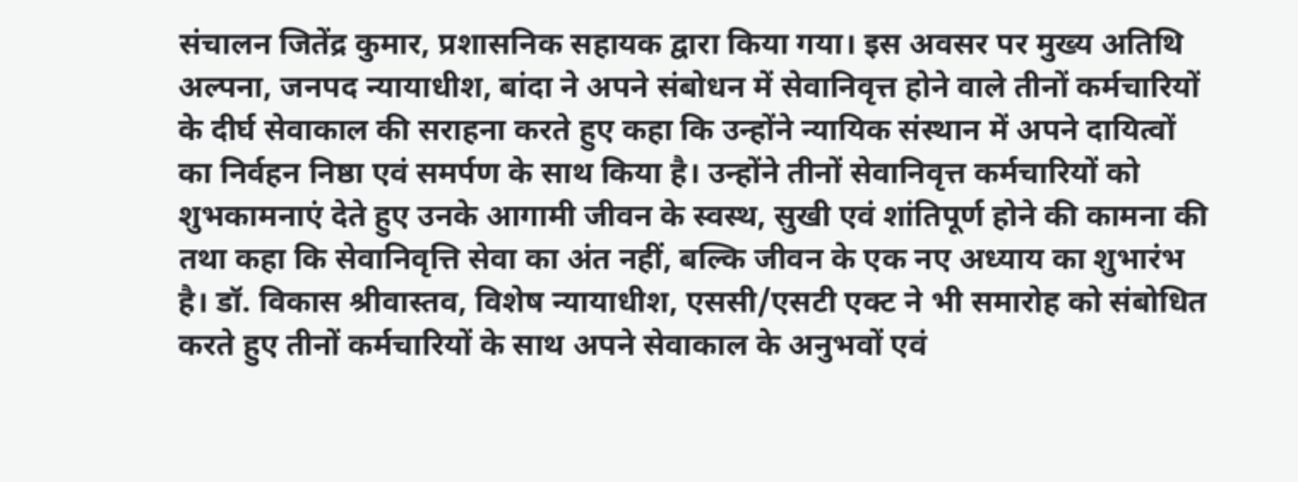संचालन जितेंद्र कुमार, प्रशासनिक सहायक द्वारा किया गया। इस अवसर पर मुख्य अतिथि अल्पना, जनपद न्यायाधीश, बांदा ने अपने संबोधन में सेवानिवृत्त होने वाले तीनों कर्मचारियों के दीर्घ सेवाकाल की सराहना करते हुए कहा कि उन्होंने न्यायिक संस्थान में अपने दायित्वों का निर्वहन निष्ठा एवं समर्पण के साथ किया है। उन्होंने तीनों सेवानिवृत्त कर्मचारियों को शुभकामनाएं देते हुए उनके आगामी जीवन के स्वस्थ, सुखी एवं शांतिपूर्ण होने की कामना की तथा कहा कि सेवानिवृत्ति सेवा का अंत नहीं, बल्कि जीवन के एक नए अध्याय का शुभारंभ है। डॉ. विकास श्रीवास्तव, विशेष न्यायाधीश, एससी/एसटी एक्ट ने भी समारोह को संबोधित करते हुए तीनों कर्मचारियों के साथ अपने सेवाकाल के अनुभवों एवं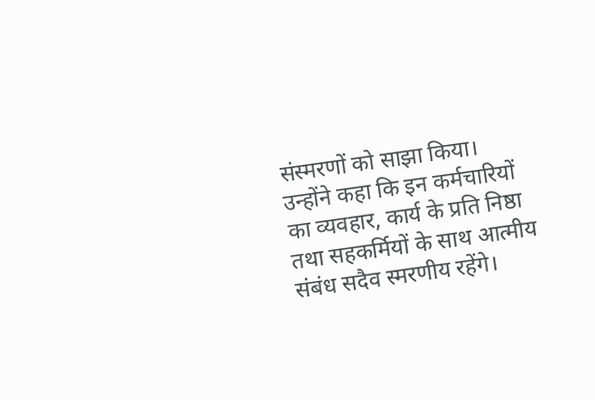संस्मरणों को साझा किया। उन्होंने कहा कि इन कर्मचारियों का व्यवहार, कार्य के प्रति निष्ठा तथा सहकर्मियों के साथ आत्मीय संबंध सदैव स्मरणीय रहेंगे।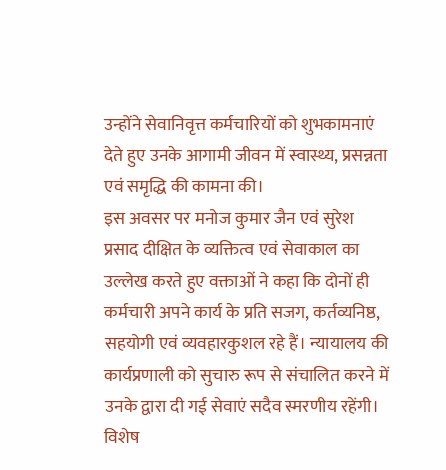उन्होंने सेवानिवृत्त कर्मचारियों को शुभकामनाएं देते हुए उनके आगामी जीवन में स्वास्थ्य, प्रसन्नता एवं समृद्धि की कामना की।
इस अवसर पर मनोज कुमार जैन एवं सुरेश प्रसाद दीक्षित के व्यक्तित्व एवं सेवाकाल का उल्लेख करते हुए वक्ताओं ने कहा कि दोनों ही कर्मचारी अपने कार्य के प्रति सजग, कर्तव्यनिष्ठ, सहयोगी एवं व्यवहारकुशल रहे हैं। न्यायालय की कार्यप्रणाली को सुचारु रूप से संचालित करने में उनके द्वारा दी गई सेवाएं सदैव स्मरणीय रहेंगी। विशेष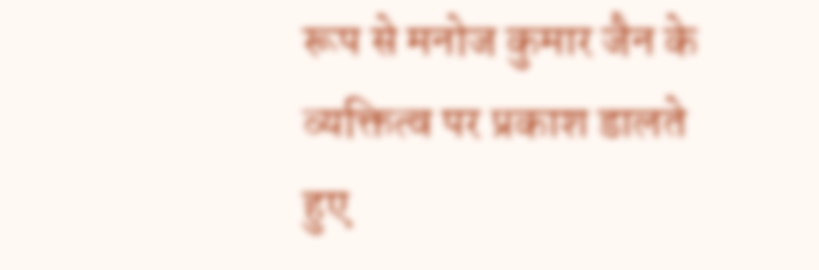रूप से मनोज कुमार जैन के व्यक्तित्व पर प्रकाश डालते हुए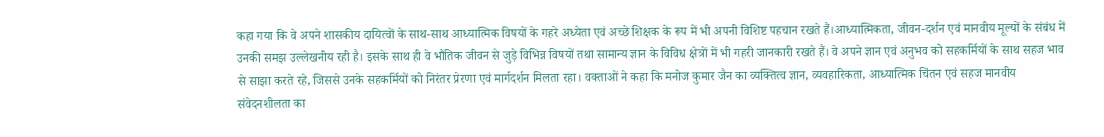कहा गया कि वे अपने शासकीय दायित्वों के साथ-साथ आध्यात्मिक विषयों के गहरे अध्येता एवं अच्छे शिक्षक के रूप में भी अपनी विशिष्ट पहचान रखते हैं।आध्यात्मिकता, जीवन-दर्शन एवं मानवीय मूल्यों के संबंध में उनकी समझ उल्लेखनीय रही है। इसके साथ ही वे भौतिक जीवन से जुड़े विभिन्न विषयों तथा सामान्य ज्ञान के विविध क्षेत्रों में भी गहरी जानकारी रखते हैं। वे अपने ज्ञान एवं अनुभव को सहकर्मियों के साथ सहज भाव से साझा करते रहे, जिससे उनके सहकर्मियों को निरंतर प्रेरणा एवं मार्गदर्शन मिलता रहा। वक्ताओं ने कहा कि मनोज कुमार जैन का व्यक्तित्व ज्ञान, व्यवहारिकता, आध्यात्मिक चिंतन एवं सहज मानवीय संवेदनशीलता का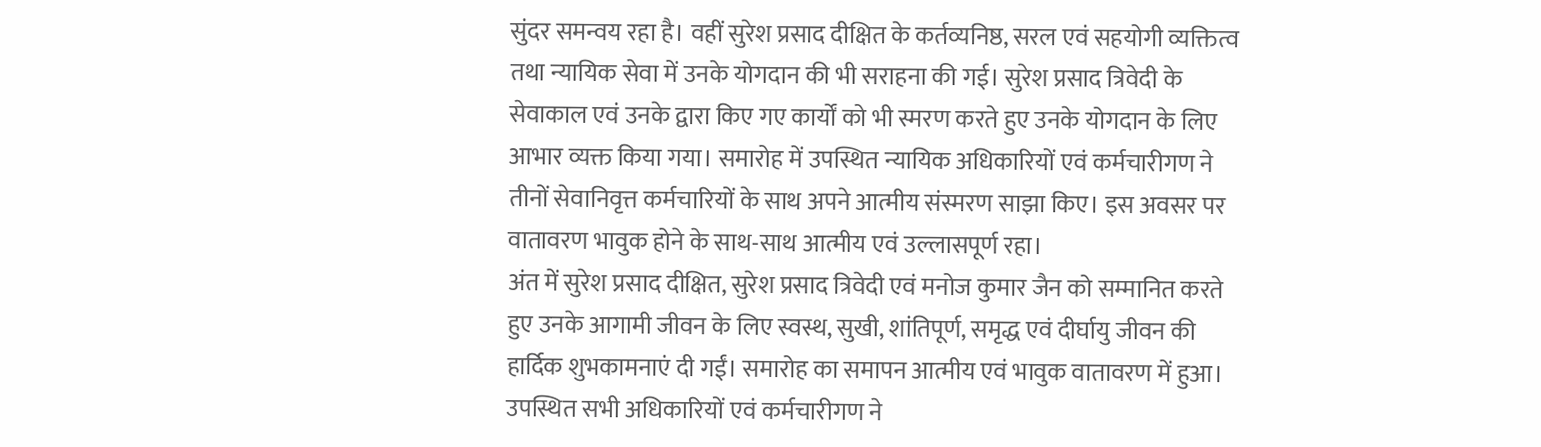सुंदर समन्वय रहा है। वहीं सुरेश प्रसाद दीक्षित के कर्तव्यनिष्ठ, सरल एवं सहयोगी व्यक्तित्व तथा न्यायिक सेवा में उनके योगदान की भी सराहना की गई। सुरेश प्रसाद त्रिवेदी के सेवाकाल एवं उनके द्वारा किए गए कार्यों को भी स्मरण करते हुए उनके योगदान के लिए आभार व्यक्त किया गया। समारोह में उपस्थित न्यायिक अधिकारियों एवं कर्मचारीगण ने तीनों सेवानिवृत्त कर्मचारियों के साथ अपने आत्मीय संस्मरण साझा किए। इस अवसर पर वातावरण भावुक होने के साथ-साथ आत्मीय एवं उल्लासपूर्ण रहा।
अंत में सुरेश प्रसाद दीक्षित, सुरेश प्रसाद त्रिवेदी एवं मनोज कुमार जैन को सम्मानित करते हुए उनके आगामी जीवन के लिए स्वस्थ, सुखी, शांतिपूर्ण, समृद्ध एवं दीर्घायु जीवन की हार्दिक शुभकामनाएं दी गईं। समारोह का समापन आत्मीय एवं भावुक वातावरण में हुआ। उपस्थित सभी अधिकारियों एवं कर्मचारीगण ने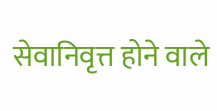सेवानिवृत्त होने वाले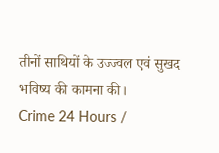तीनों साथियों के उज्ज्वल एवं सुखद भविष्य की कामना की।
Crime 24 Hours /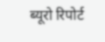ब्यूरो रिपोर्ट